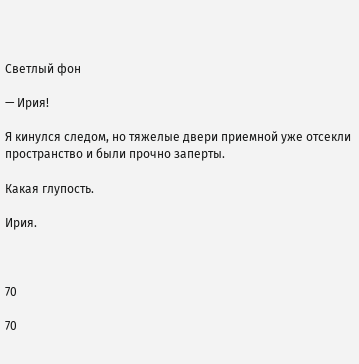Светлый фон

— Ирия!

Я кинулся следом, но тяжелые двери приемной уже отсекли пространство и были прочно заперты.

Какая глупость.

Ирия.



70

70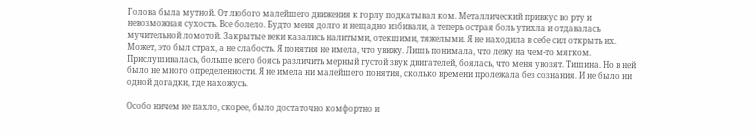Голова была мутной. От любого малейшего движения к горлу подкатывал ком. Металлический привкус во рту и невозможная сухость. Все болело. Будто меня долго и нещадно избивали, а теперь острая боль утихла и отдавалась мучительной ломотой. Закрытые веки казались налитыми, отекшими, тяжелыми. Я не находила в себе сил открыть их. Может, это был страх, а не слабость. Я понятия не имела, что увижу. Лишь понимала, что лежу на чем-то мягком. Прислушивалась, больше всего боясь различить мерный густой звук двигателей, боялась, что меня увозят. Тишина. Но в ней было не много определенности. Я не имела ни малейшего понятия, сколько времени пролежала без сознания. И не было ни одной догадки, где нахожусь.

Особо ничем не пахло, скорее, было достаточно комфортно и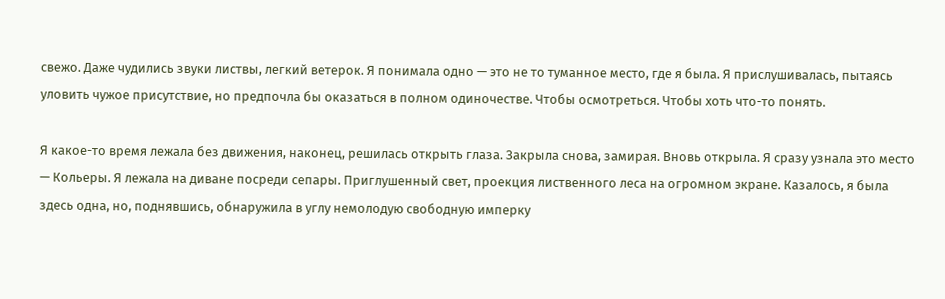свежо. Даже чудились звуки листвы, легкий ветерок. Я понимала одно — это не то туманное место, где я была. Я прислушивалась, пытаясь уловить чужое присутствие, но предпочла бы оказаться в полном одиночестве. Чтобы осмотреться. Чтобы хоть что-то понять.

Я какое-то время лежала без движения, наконец, решилась открыть глаза. Закрыла снова, замирая. Вновь открыла. Я сразу узнала это место — Кольеры. Я лежала на диване посреди сепары. Приглушенный свет, проекция лиственного леса на огромном экране. Казалось, я была здесь одна, но, поднявшись, обнаружила в углу немолодую свободную имперку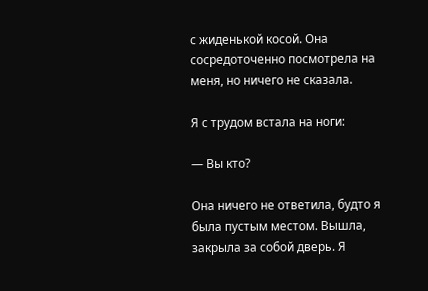с жиденькой косой. Она сосредоточенно посмотрела на меня, но ничего не сказала.

Я с трудом встала на ноги:

— Вы кто?

Она ничего не ответила, будто я была пустым местом. Вышла, закрыла за собой дверь. Я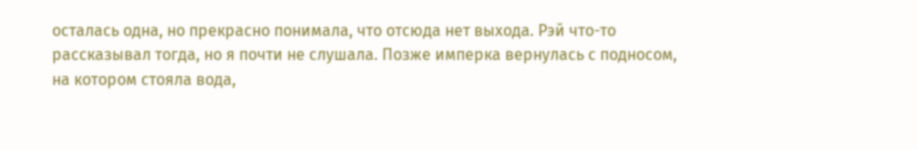осталась одна, но прекрасно понимала, что отсюда нет выхода. Рэй что-то рассказывал тогда, но я почти не слушала. Позже имперка вернулась с подносом, на котором стояла вода,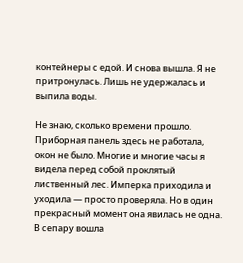контейнеры с едой. И снова вышла. Я не притронулась. Лишь не удержалась и выпила воды.

Не знаю, сколько времени прошло. Приборная панель здесь не работала, окон не было. Многие и многие часы я видела перед собой проклятый лиственный лес. Имперка приходила и уходила — просто проверяла. Но в один прекрасный момент она явилась не одна. В сепару вошла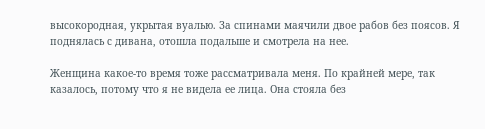высокородная, укрытая вуалью. За спинами маячили двое рабов без поясов. Я поднялась с дивана, отошла подальше и смотрела на нее.

Женщина какое-то время тоже рассматривала меня. По крайней мере, так казалось, потому что я не видела ее лица. Она стояла без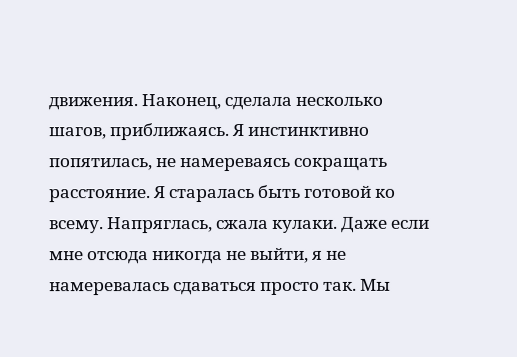движения. Наконец, сделала несколько шагов, приближаясь. Я инстинктивно попятилась, не намереваясь сокращать расстояние. Я старалась быть готовой ко всему. Напряглась, сжала кулаки. Даже если мне отсюда никогда не выйти, я не намеревалась сдаваться просто так. Мы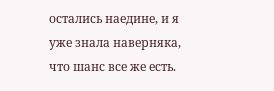остались наедине, и я уже знала наверняка, что шанс все же есть.